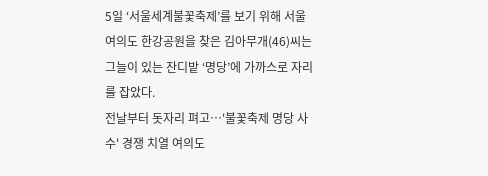5일 ‘서울세계불꽃축제’를 보기 위해 서울 여의도 한강공원을 찾은 김아무개(46)씨는 그늘이 있는 잔디밭 ‘명당’에 가까스로 자리를 잡았다.
전날부터 돗자리 펴고…'불꽃축제 명당 사수' 경쟁 치열 여의도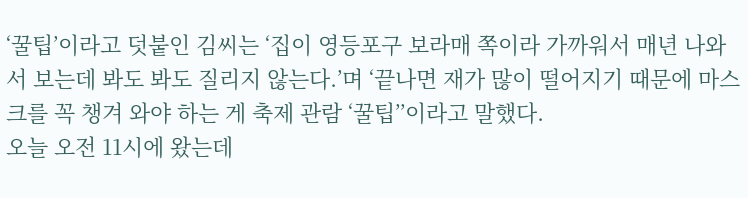‘꿀팁’이라고 덧붙인 김씨는 ‘집이 영등포구 보라매 쪽이라 가까워서 매년 나와서 보는데 봐도 봐도 질리지 않는다.’며 ‘끝나면 재가 많이 떨어지기 때문에 마스크를 꼭 챙겨 와야 하는 게 축제 관람 ‘꿀팁’’이라고 말했다.
오늘 오전 11시에 왔는데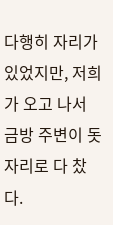다행히 자리가 있었지만, 저희가 오고 나서 금방 주변이 돗자리로 다 찼다.